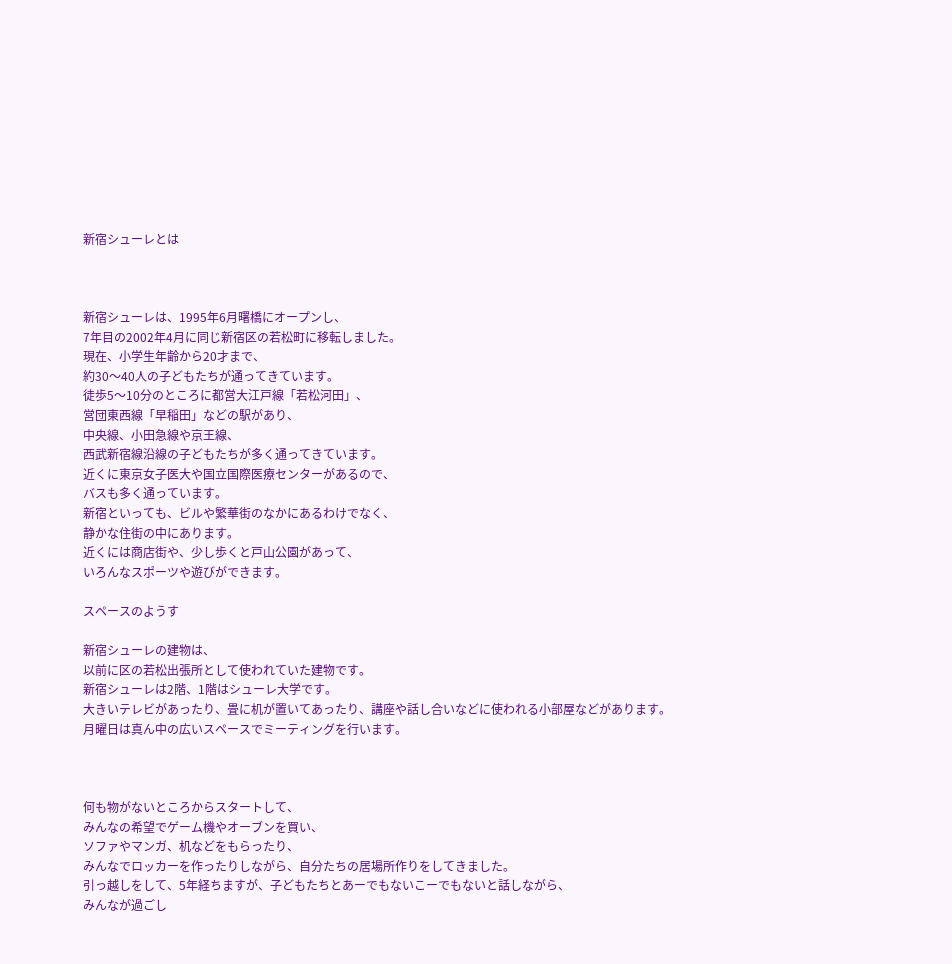新宿シューレとは



新宿シューレは、1995年6月曙橋にオープンし、
7年目の2002年4月に同じ新宿区の若松町に移転しました。
現在、小学生年齢から20才まで、
約30〜40人の子どもたちが通ってきています。
徒歩5〜10分のところに都営大江戸線「若松河田」、
営団東西線「早稲田」などの駅があり、
中央線、小田急線や京王線、
西武新宿線沿線の子どもたちが多く通ってきています。
近くに東京女子医大や国立国際医療センターがあるので、
バスも多く通っています。
新宿といっても、ビルや繁華街のなかにあるわけでなく、
静かな住街の中にあります。
近くには商店街や、少し歩くと戸山公園があって、
いろんなスポーツや遊びができます。

スペースのようす

新宿シューレの建物は、
以前に区の若松出張所として使われていた建物です。
新宿シューレは2階、1階はシューレ大学です。
大きいテレビがあったり、畳に机が置いてあったり、講座や話し合いなどに使われる小部屋などがあります。
月曜日は真ん中の広いスペースでミーティングを行います。



何も物がないところからスタートして、
みんなの希望でゲーム機やオーブンを買い、
ソファやマンガ、机などをもらったり、
みんなでロッカーを作ったりしながら、自分たちの居場所作りをしてきました。
引っ越しをして、5年経ちますが、子どもたちとあーでもないこーでもないと話しながら、
みんなが過ごし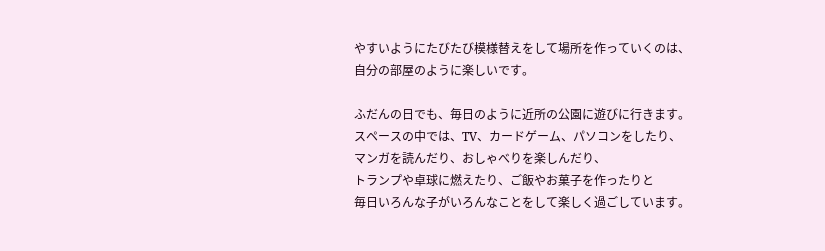やすいようにたびたび模様替えをして場所を作っていくのは、
自分の部屋のように楽しいです。

ふだんの日でも、毎日のように近所の公園に遊びに行きます。
スペースの中では、TV、カードゲーム、パソコンをしたり、
マンガを読んだり、おしゃべりを楽しんだり、
トランプや卓球に燃えたり、ご飯やお菓子を作ったりと
毎日いろんな子がいろんなことをして楽しく過ごしています。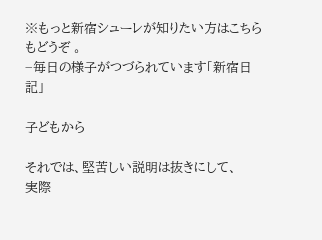※もっと新宿シューレが知りたい方はこちらもどうぞ 。
−毎日の様子がつづられています「新宿日記」

子どもから

それでは、堅苦しい説明は抜きにして、
実際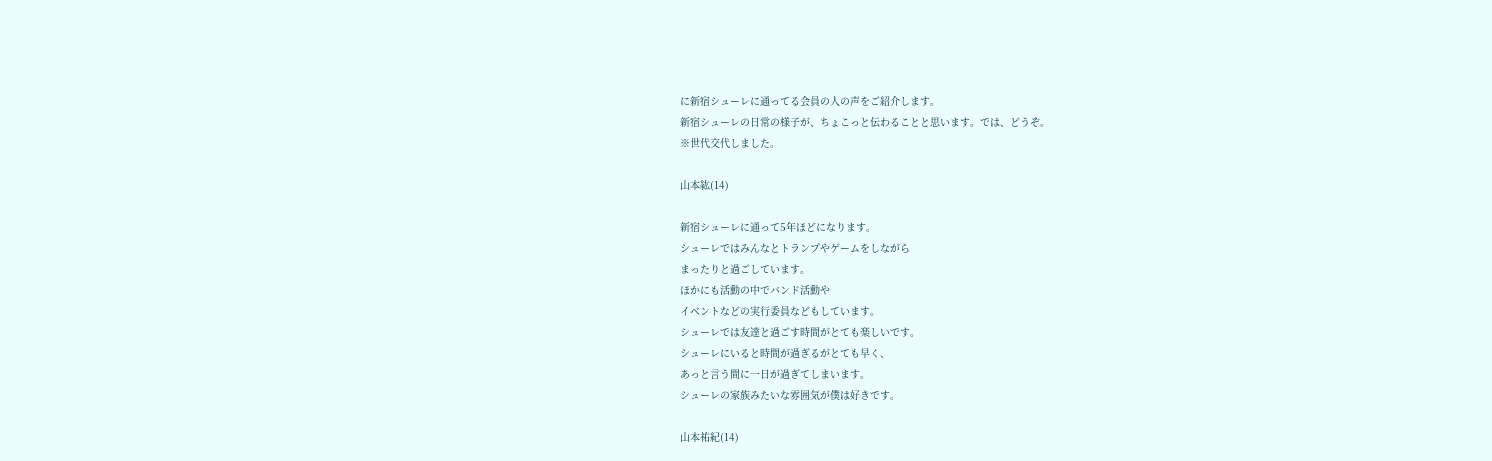に新宿シューレに通ってる会員の人の声をご紹介します。
新宿シューレの日常の様子が、ちょこっと伝わることと思います。では、どうぞ。
※世代交代しました。

山本紘(14)

新宿シューレに通って5年ほどになります。
シューレではみんなとトランプやゲームをしながら
まったりと過ごしています。
ほかにも活動の中でバンド活動や
イベントなどの実行委員などもしています。
シューレでは友達と過ごす時間がとても楽しいです。
シューレにいると時間が過ぎるがとても早く、
あっと言う間に一日が過ぎてしまいます。
シューレの家族みたいな雰囲気が僕は好きです。

山本祐紀(14)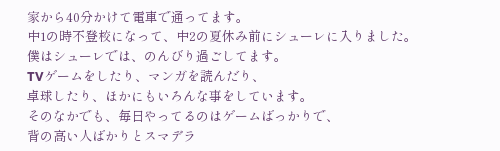家から40分かけて電車で通ってます。
中1の時不登校になって、中2の夏休み前にシューレに入りました。
僕はシューレでは、のんびり過ごしてます。
TVゲームをしたり、マンガを読んだり、
卓球したり、ほかにもいろんな事をしています。
そのなかでも、毎日やってるのはゲームばっかりで、
背の高い人ばかりとスマデラ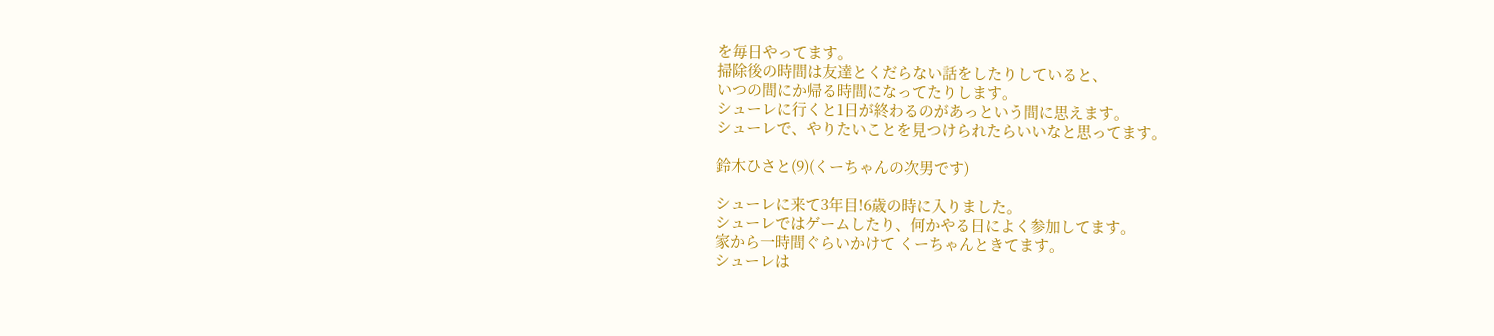を毎日やってます。
掃除後の時間は友達とくだらない話をしたりしていると、
いつの間にか帰る時間になってたりします。
シューレに行くと1日が終わるのがあっという間に思えます。
シューレで、やりたいことを見つけられたらいいなと思ってます。

鈴木ひさと(9)(くーちゃんの次男です)

シューレに来て3年目!6歳の時に入りました。
シューレではゲームしたり、何かやる日によく参加してます。
家から一時間ぐらいかけて くーちゃんときてます。
シューレは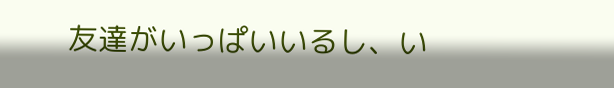友達がいっぱいいるし、い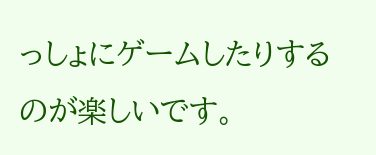っしょにゲームしたりするのが楽しいです。